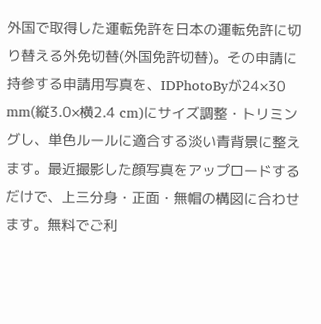外国で取得した運転免許を日本の運転免許に切り替える外免切替(外国免許切替)。その申請に持参する申請用写真を、IDPhotoByが24×30 mm(縦3.0×横2.4 cm)にサイズ調整・トリミングし、単色ルールに適合する淡い青背景に整えます。最近撮影した顔写真をアップロードするだけで、上三分身・正面・無帽の構図に合わせます。無料でご利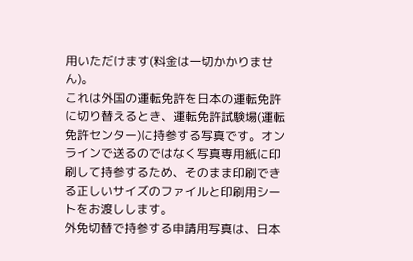用いただけます(料金は一切かかりません)。
これは外国の運転免許を日本の運転免許に切り替えるとき、運転免許試験場(運転免許センター)に持参する写真です。オンラインで送るのではなく写真専用紙に印刷して持参するため、そのまま印刷できる正しいサイズのファイルと印刷用シートをお渡しします。
外免切替で持参する申請用写真は、日本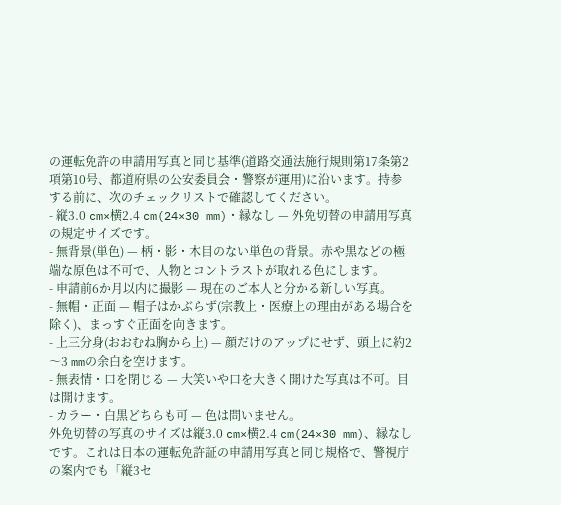の運転免許の申請用写真と同じ基準(道路交通法施行規則第17条第2項第10号、都道府県の公安委員会・警察が運用)に沿います。持参する前に、次のチェックリストで確認してください。
- 縦3.0 cm×横2.4 cm(24×30 mm)・縁なし — 外免切替の申請用写真の規定サイズです。
- 無背景(単色) — 柄・影・木目のない単色の背景。赤や黒などの極端な原色は不可で、人物とコントラストが取れる色にします。
- 申請前6か月以内に撮影 — 現在のご本人と分かる新しい写真。
- 無帽・正面 — 帽子はかぶらず(宗教上・医療上の理由がある場合を除く)、まっすぐ正面を向きます。
- 上三分身(おおむね胸から上) — 顔だけのアップにせず、頭上に約2〜3 mmの余白を空けます。
- 無表情・口を閉じる — 大笑いや口を大きく開けた写真は不可。目は開けます。
- カラー・白黒どちらも可 — 色は問いません。
外免切替の写真のサイズは縦3.0 cm×横2.4 cm(24×30 mm)、縁なしです。これは日本の運転免許証の申請用写真と同じ規格で、警視庁の案内でも「縦3セ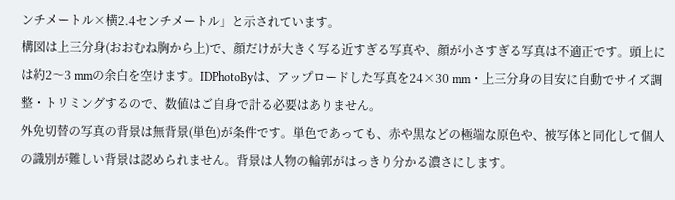ンチメートル×横2.4センチメートル」と示されています。
構図は上三分身(おおむね胸から上)で、顔だけが大きく写る近すぎる写真や、顔が小さすぎる写真は不適正です。頭上には約2〜3 mmの余白を空けます。IDPhotoByは、アップロードした写真を24×30 mm・上三分身の目安に自動でサイズ調整・トリミングするので、数値はご自身で計る必要はありません。
外免切替の写真の背景は無背景(単色)が条件です。単色であっても、赤や黒などの極端な原色や、被写体と同化して個人の識別が難しい背景は認められません。背景は人物の輪郭がはっきり分かる濃さにします。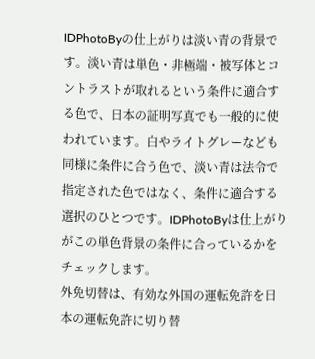IDPhotoByの仕上がりは淡い青の背景です。淡い青は単色・非極端・被写体とコントラストが取れるという条件に適合する色で、日本の証明写真でも一般的に使われています。白やライトグレーなども同様に条件に合う色で、淡い青は法令で指定された色ではなく、条件に適合する選択のひとつです。IDPhotoByは仕上がりがこの単色背景の条件に合っているかをチェックします。
外免切替は、有効な外国の運転免許を日本の運転免許に切り替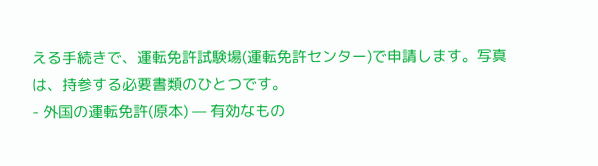える手続きで、運転免許試験場(運転免許センター)で申請します。写真は、持参する必要書類のひとつです。
- 外国の運転免許(原本) — 有効なもの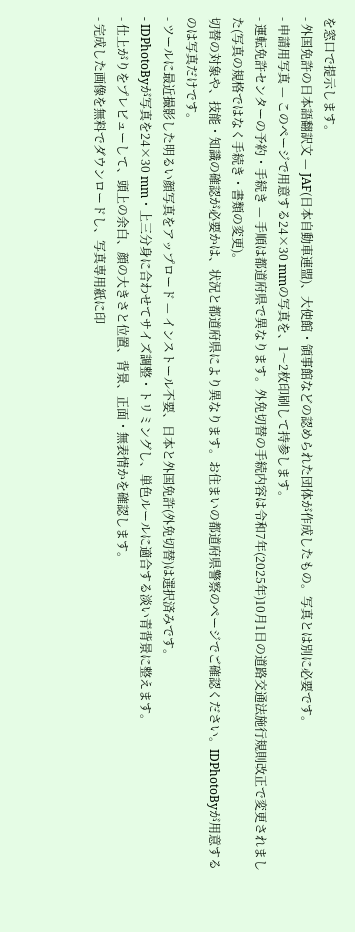を窓口で提示します。
- 外国免許の日本語翻訳文 — JAF(日本自動車連盟)、大使館・領事館などの認められた団体が作成したもの。写真とは別に必要です。
- 申請用写真 — このページで用意する24×30 mmの写真を、1〜2枚印刷して持参します。
- 運転免許センターの予約・手続き — 手順は都道府県で異なります。外免切替の手続内容は令和7年(2025年)10月1日の道路交通法施行規則改正で変更されました(写真の規格ではなく手続き・書類の変更)。
切替の対象や、技能・知識の確認が必要かは、状況と都道府県により異なります。お住まいの都道府県警察のページでご確認ください。IDPhotoByが用意するのは写真だけです。
- ツールに最近撮影した明るい顔写真をアップロード — インストール不要、日本と外国免許(外免切替)は選択済みです。
- IDPhotoByが写真を24×30 mm・上三分身に合わせてサイズ調整・トリミングし、単色ルールに適合する淡い青背景に整えます。
- 仕上がりをプレビューして、頭上の余白、顔の大きさと位置、背景、正面・無表情かを確認します。
- 完成した画像を無料でダウンロードし、写真専用紙に印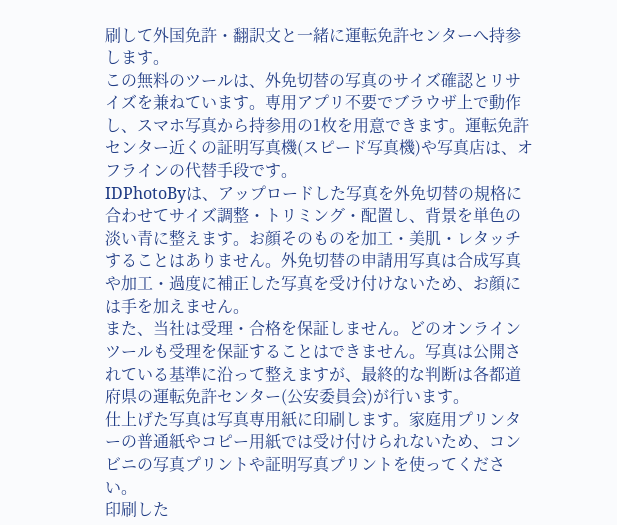刷して外国免許・翻訳文と一緒に運転免許センターへ持参します。
この無料のツールは、外免切替の写真のサイズ確認とリサイズを兼ねています。専用アプリ不要でブラウザ上で動作し、スマホ写真から持参用の1枚を用意できます。運転免許センター近くの証明写真機(スピード写真機)や写真店は、オフラインの代替手段です。
IDPhotoByは、アップロードした写真を外免切替の規格に合わせてサイズ調整・トリミング・配置し、背景を単色の淡い青に整えます。お顔そのものを加工・美肌・レタッチすることはありません。外免切替の申請用写真は合成写真や加工・過度に補正した写真を受け付けないため、お顔には手を加えません。
また、当社は受理・合格を保証しません。どのオンラインツールも受理を保証することはできません。写真は公開されている基準に沿って整えますが、最終的な判断は各都道府県の運転免許センター(公安委員会)が行います。
仕上げた写真は写真専用紙に印刷します。家庭用プリンターの普通紙やコピー用紙では受け付けられないため、コンビニの写真プリントや証明写真プリントを使ってください。
印刷した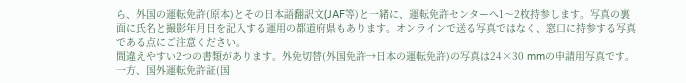ら、外国の運転免許(原本)とその日本語翻訳文(JAF等)と一緒に、運転免許センターへ1〜2枚持参します。写真の裏面に氏名と撮影年月日を記入する運用の都道府県もあります。オンラインで送る写真ではなく、窓口に持参する写真である点にご注意ください。
間違えやすい2つの書類があります。外免切替(外国免許→日本の運転免許)の写真は24×30 mmの申請用写真です。一方、国外運転免許証(国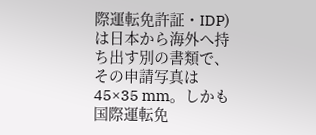際運転免許証・IDP)は日本から海外へ持ち出す別の書類で、その申請写真は45×35 mm。しかも国際運転免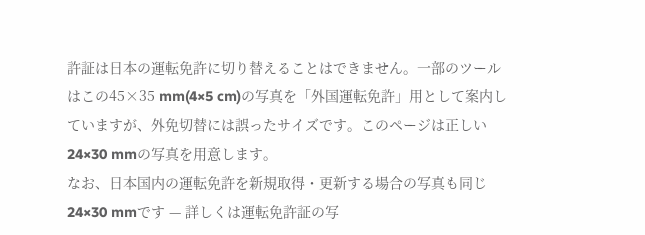許証は日本の運転免許に切り替えることはできません。一部のツールはこの45×35 mm(4×5 cm)の写真を「外国運転免許」用として案内していますが、外免切替には誤ったサイズです。このページは正しい24×30 mmの写真を用意します。
なお、日本国内の運転免許を新規取得・更新する場合の写真も同じ24×30 mmです — 詳しくは運転免許証の写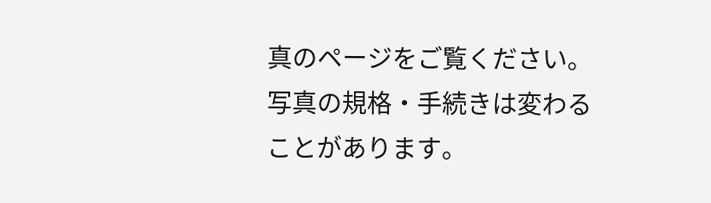真のページをご覧ください。
写真の規格・手続きは変わることがあります。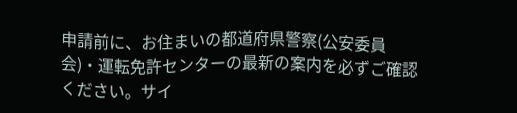申請前に、お住まいの都道府県警察(公安委員会)・運転免許センターの最新の案内を必ずご確認ください。サイ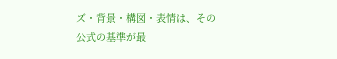ズ・背景・構図・表情は、その公式の基準が最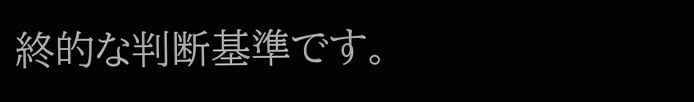終的な判断基準です。